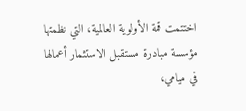اختتمت قمة الأولوية العالمية، التي نظمتها مؤسسة مبادرة مستقبل الاستثمار أعمالها في ميامي،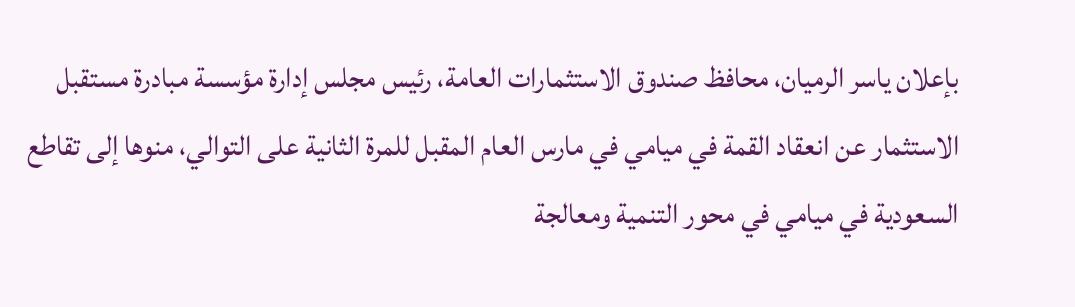بإعلان ياسر الرميان، محافظ صندوق الاستثمارات العامة، رئيس مجلس إدارة مؤسسة مبادرة مستقبل الاستثمار عن انعقاد القمة في ميامي في مارس العام المقبل للمرة الثانية على التوالي، منوها إلى تقاطع السعودية في ميامي في محور التنمية ومعالجة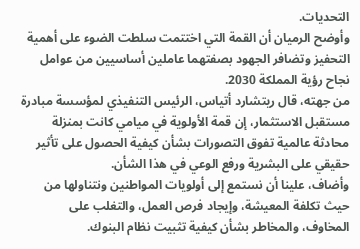التحديات.
وأوضح الرميان أن القمة التي اختتمت سلطت الضوء على أهمية التحفيز وتضافر الجهود بصفتهما عاملين أساسيين من عوامل نجاح رؤية المملكة 2030.
من جهته، قال ريتشارد أتياس، الرئيس التنفيذي لمؤسسة مبادرة مستقبل الاستثمار، إن قمة الأولوية في ميامي كانت بمنزلة محادثة عالمية تفوق التصورات بشأن كيفية الحصول على تأثير حقيقي على البشرية ورفع الوعي في هذا الشأن.
وأضاف، علينا أن نستمع إلى أولويات المواطنين ونتناولها من حيث تكلفة المعيشة، وإيجاد فرص العمل، والتغلب على المخاوف، والمخاطر بشأن كيفية تثبيت نظام البنوك.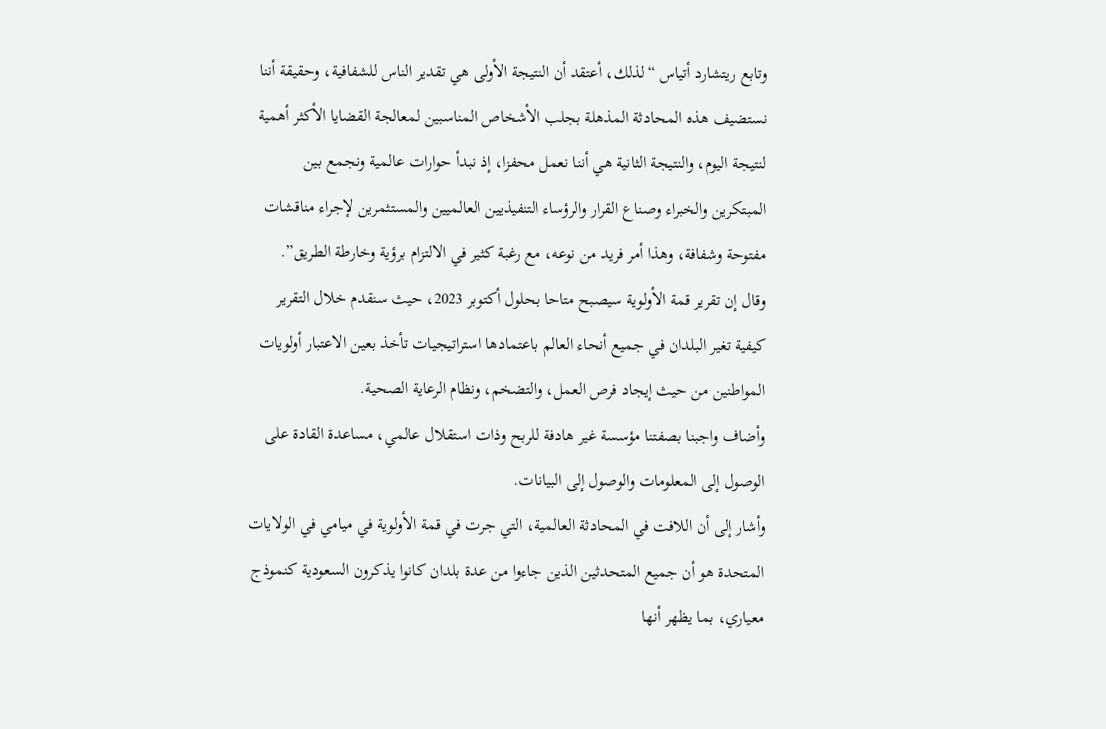وتابع ريتشارد أتياس “لذلك، أعتقد أن النتيجة الأولى هي تقدير الناس للشفافية، وحقيقة أننا نستضيف هذه المحادثة المذهلة بجلب الأشخاص المناسبين لمعالجة القضايا الأكثر أهمية لنتيجة اليوم، والنتيجة الثانية هي أننا نعمل محفزا، إذ نبدأ حوارات عالمية ونجمع بين المبتكرين والخبراء وصناع القرار والرؤساء التنفيذيين العالميين والمستثمرين لإجراء مناقشات مفتوحة وشفافة، وهذا أمر فريد من نوعه، مع رغبة كثير في الالتزام برؤية وخارطة الطريق”.
وقال إن تقرير قمة الأولوية سيصبح متاحا بحلول أكتوبر 2023، حيث سنقدم خلال التقرير كيفية تغير البلدان في جميع أنحاء العالم باعتمادها استراتيجيات تأخذ بعين الاعتبار أولويات المواطنين من حيث إيجاد فرص العمل، والتضخم، ونظام الرعاية الصحية.
وأضاف واجبنا بصفتنا مؤسسة غير هادفة للربح وذات استقلال عالمي، مساعدة القادة على الوصول إلى المعلومات والوصول إلى البيانات.
وأشار إلى أن اللافت في المحادثة العالمية، التي جرت في قمة الأولوية في ميامي في الولايات المتحدة هو أن جميع المتحدثين الذين جاءوا من عدة بلدان كانوا يذكرون السعودية كنموذج معياري، بما يظهر أنها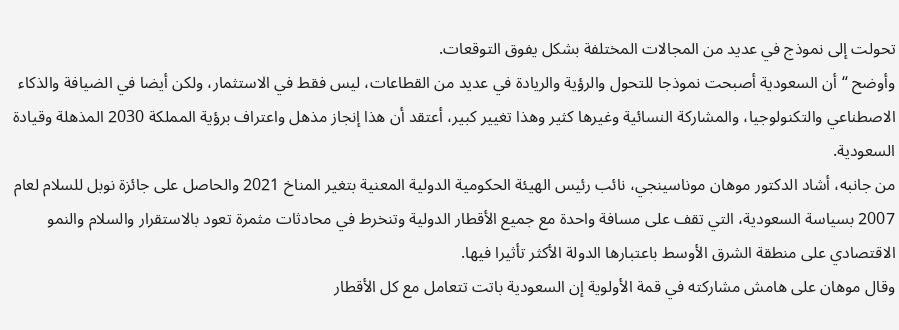تحولت إلى نموذج في عديد من المجالات المختلفة بشكل يفوق التوقعات.
وأوضح “أن السعودية أصبحت نموذجا للتحول والرؤية والريادة في عديد من القطاعات، ليس فقط في الاستثمار، ولكن أيضا في الضيافة والذكاء الاصطناعي والتكنولوجيا، والمشاركة النسائية وغيرها كثير وهذا تغيير كبير، أعتقد أن هذا إنجاز مذهل واعتراف برؤية المملكة 2030 المذهلة وقيادة السعودية.
من جانبه، أشاد الدكتور موهان موناسينجي، نائب رئيس الهيئة الحكومية الدولية المعنية بتغير المناخ 2021 والحاصل على جائزة نوبل للسلام لعام 2007 بسياسة السعودية، التي تقف على مسافة واحدة مع جميع الأقطار الدولية وتنخرط في محادثات مثمرة تعود بالاستقرار والسلام والنمو الاقتصادي على منطقة الشرق الأوسط باعتبارها الدولة الأكثر تأثيرا فيها.
وقال موهان على هامش مشاركته في قمة الأولوية إن السعودية باتت تتعامل مع كل الأقطار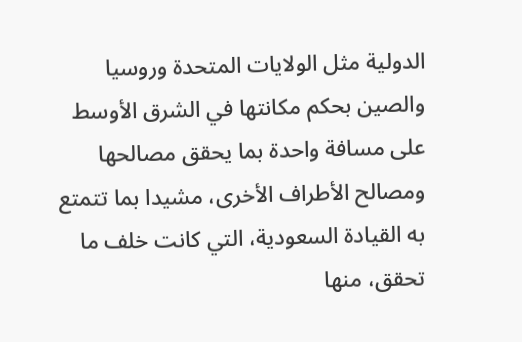الدولية مثل الولايات المتحدة وروسيا والصين بحكم مكانتها في الشرق الأوسط على مسافة واحدة بما يحقق مصالحها ومصالح الأطراف الأخرى، مشيدا بما تتمتع به القيادة السعودية، التي كانت خلف ما تحقق، منها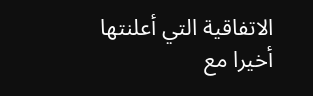الاتفاقية التي أعلنتها أخيرا مع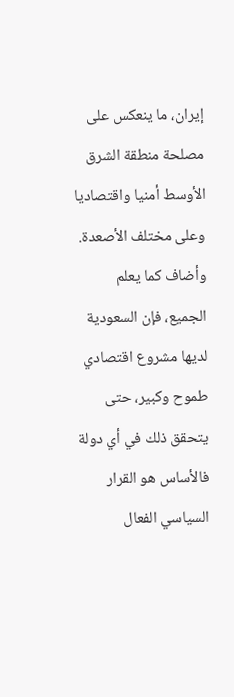إيران، ما ينعكس على مصلحة منطقة الشرق الأوسط أمنيا واقتصاديا وعلى مختلف الأصعدة.
وأضاف كما يعلم الجميع، فإن السعودية لديها مشروع اقتصادي طموح وكبير، حتى يتحقق ذلك في أي دولة فالأساس هو القرار السياسي الفعال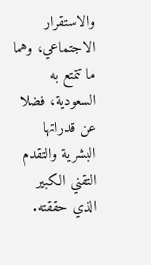والاستقرار الاجتماعي، وهما ما تتمتع به السعودية، فضلا عن قدراتها البشرية والتقدم التقني الكبير الذي حققته.